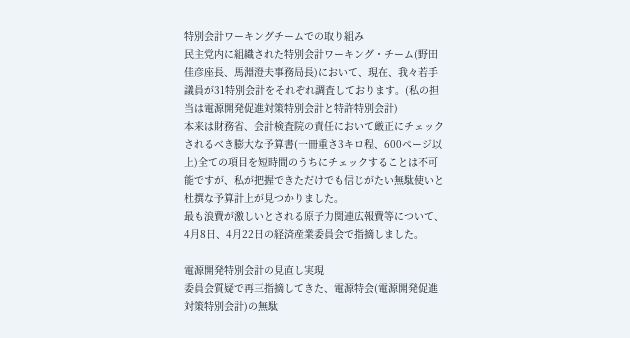特別会計ワーキングチームでの取り組み
民主党内に組織された特別会計ワーキング・チーム(野田佳彦座長、馬淵澄夫事務局長)において、現在、我々若手議員が31特別会計をそれぞれ調査しております。(私の担当は電源開発促進対策特別会計と特許特別会計)
本来は財務省、会計検査院の責任において厳正にチェックされるべき膨大な予算書(一冊重さ3キロ程、600ページ以上)全ての項目を短時間のうちにチェックすることは不可能ですが、私が把握できただけでも信じがたい無駄使いと杜撰な予算計上が見つかりました。
最も浪費が激しいとされる原子力関連広報費等について、4月8日、4月22日の経済産業委員会で指摘しました。

電源開発特別会計の見直し実現
委員会質疑で再三指摘してきた、電源特会(電源開発促進対策特別会計)の無駄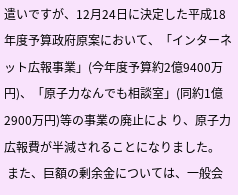遣いですが、12月24日に決定した平成18年度予算政府原案において、「インターネット広報事業」(今年度予算約2億9400万円)、「原子力なんでも相談室」(同約1億2900万円)等の事業の廃止によ り、原子力広報費が半減されることになりました。
 また、巨額の剰余金については、一般会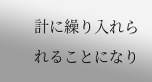計に繰り入れられることになり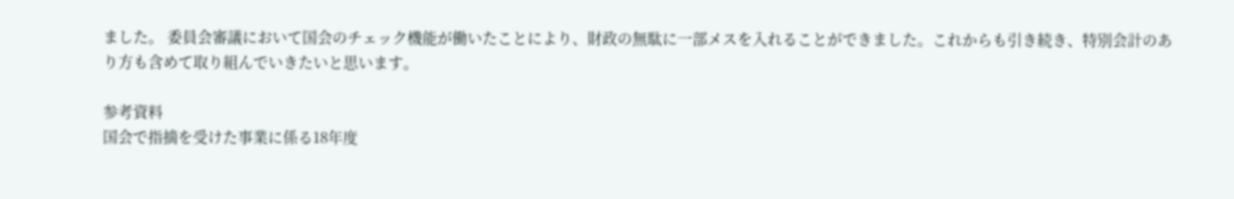ました。 委員会審議において国会のチェック機能が働いたことにより、財政の無駄に一部メスを入れることができました。これからも引き続き、特別会計のあり方も含めて取り組んでいきたいと思います。

参考資料
国会で指摘を受けた事業に係る18年度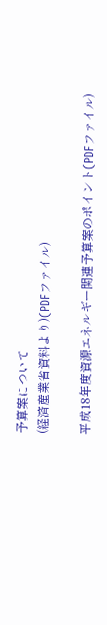予算案について
(経済産業省資料より)(PDFファイル)

平成18年度資源エネルギー関連予算案のポイント(PDFファイル)